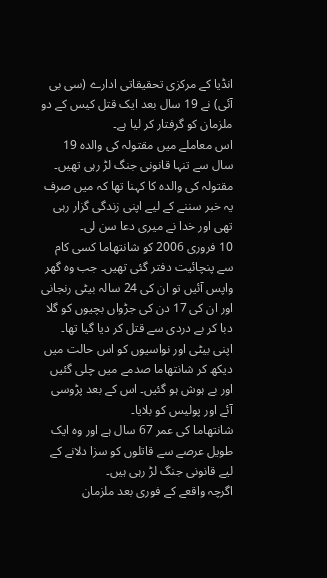انڈیا کے مرکزی تحقیقاتی ادارے (سی بی آئی) نے 19 سال بعد ایک قتل کیس کے دو ملزمان کو گرفتار کر لیا ہے۔
اس معاملے میں مقتولہ کی والدہ 19 سال سے تنہا قانونی جنگ لڑ رہی تھیں۔ مقتولہ کی والدہ کا کہنا تھا کہ میں صرف یہ خبر سننے کے لیے اپنی زندگی گزار رہی تھی اور خدا نے میری دعا سن لی۔
10 فروری 2006 کو شانتھاما کسی کام سے پنچائیت دفتر گئی تھیں۔ جب وہ گھر واپس آئیں تو ان کی 24 سالہ بیٹی رنجانی اور ان کی 17 دن کی جڑواں بچیوں کو گلا دبا کر بے دردی سے قتل کر دیا گیا تھا۔
اپنی بیٹی اور نواسیوں کو اس حالت میں دیکھ کر شانتھاما صدمے میں چلی گئیں اور بے ہوش ہو گئیں۔ اس کے بعد پڑوسی آئے اور پولیس کو بلایا۔
شانتھاما کی عمر 67 سال ہے اور وہ ایک طویل عرصے سے قاتلوں کو سزا دلانے کے لیے قانونی جنگ لڑ رہی ہیں۔
اگرچہ واقعے کے فوری بعد ملزمان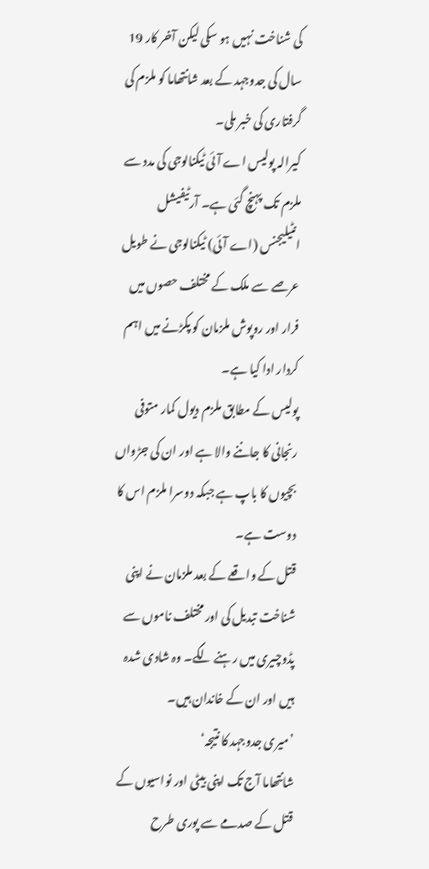کی شناخت نہیں ہو سکی لیکن آخر کار 19 سال کی جدوجہد کے بعد شانتھاما کو ملزم کی گرفتاری کی خبر ملی۔
کیرالہ پولیس اے آئی ٹیکنالوجی کی مدد سے ملزم تک پہنچ گئی ہے۔ آرٹیفیشل انٹیلیجنس (اے آئی) ٹیکنالوجی نے طویل عرصے سے ملک کے مختلف حصوں میں فرار اور روپوش ملزمان کو پکڑنے میں اہم کردار ادا کیا ہے۔
پولیس کے مطابق ملزم دیول کمار متوفی رنجانی کا جاننے والا ہے اور ان کی جڑواں بچیوں کا باپ ہے جبکہ دوسرا ملزم اس کا دوست ہے۔
قتل کے واقعے کے بعد ملزمان نے اپنی شناخت تبدیل کی اور مختلف ناموں سے پڈوچیری میں رہنے لگے۔ وہ شادی شدہ ہیں اور ان کے خاندان ہیں۔
’میری جدوجہد کا نتیجہ‘
شانتھاما آج تک اپنی بیٹی اور نواسیوں کے قتل کے صدمے سے پوری طرح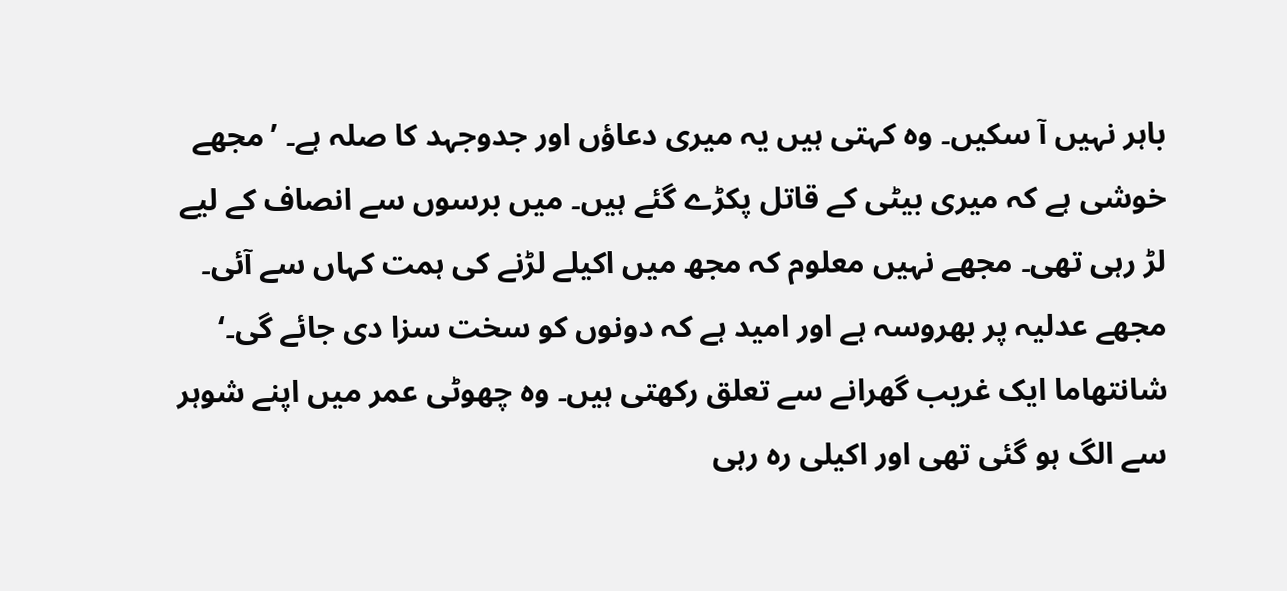باہر نہیں آ سکیں۔ وہ کہتی ہیں یہ میری دعاؤں اور جدوجہد کا صلہ ہے۔ ’مجھے خوشی ہے کہ میری بیٹی کے قاتل پکڑے گئے ہیں۔ میں برسوں سے انصاف کے لیے لڑ رہی تھی۔ مجھے نہیں معلوم کہ مجھ میں اکیلے لڑنے کی ہمت کہاں سے آئی۔ مجھے عدلیہ پر بھروسہ ہے اور امید ہے کہ دونوں کو سخت سزا دی جائے گی۔‘
شانتھاما ایک غریب گھرانے سے تعلق رکھتی ہیں۔ وہ چھوٹی عمر میں اپنے شوہر سے الگ ہو گئی تھی اور اکیلی رہ رہی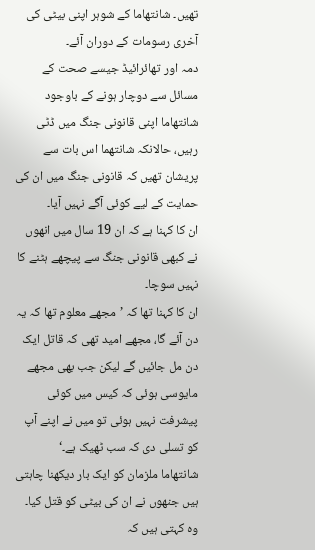تھیں۔ شانتھاما کے شوہر اپنی بیٹی کی آخری رسومات کے دوران آئے۔
دمہ اور تھائرائیڈ جیسے صحت کے مسائل سے دوچار ہونے کے باوجود شانتھاما اپنی قانونی جنگ میں ڈٹی رہیں، حالانکہ شانتھما اس بات سے پریشان تھیں کہ قانونی جنگ میں ان کی حمایت کے لیے کوئی آگے نہیں آیا۔
ان کا کہنا ہے کہ ان 19 سال میں انھوں نے کبھی قانونی جنگ سے پیچھے ہٹنے کا نہیں سوچا۔
ان کا کہنا تھا کہ ’مجھے معلوم تھا کہ یہ دن آئے گا، مجھے امید تھی کہ قاتل ایک دن مل جائیں گے لیکن جب بھی مجھے مایوسی ہوئی کہ کیس میں کوئی پیشرفت نہیں ہوئی تو میں نے اپنے آپ کو تسلی دی کہ سب ٹھیک ہے۔‘
شانتھاما ملزمان کو ایک بار دیکھنا چاہتی ہیں جنھوں نے ان کی بیٹی کو قتل کیا۔ وہ کہتی ہیں کہ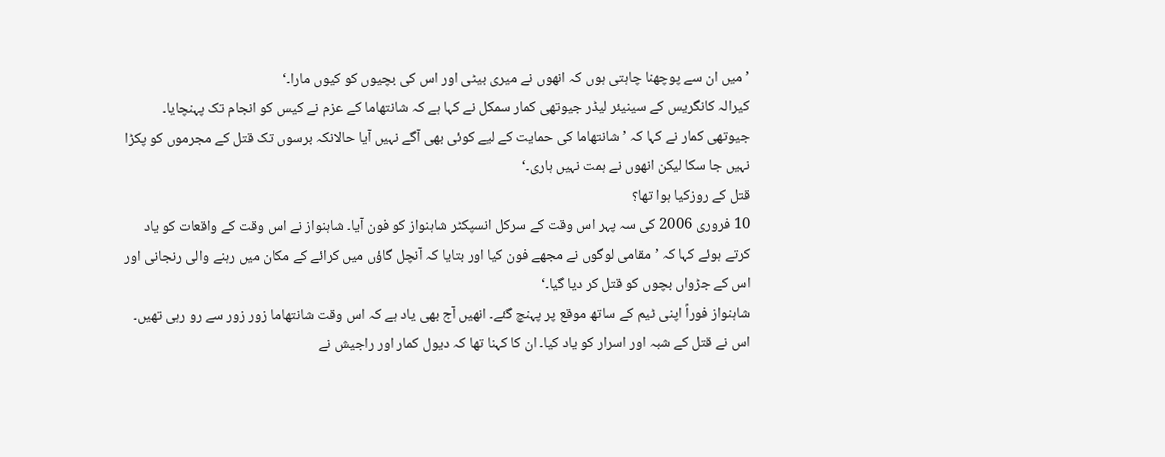’میں ان سے پوچھنا چاہتی ہوں کہ انھوں نے میری بیٹی اور اس کی بچیوں کو کیوں مارا۔‘
کیرالہ کانگریس کے سینیئر لیڈر جیوتھی کمار سمکل نے کہا ہے کہ شانتھاما کے عزم نے کیس کو انجام تک پہنچایا۔
جیوتھی کمار نے کہا کہ ’شانتھاما کی حمایت کے لیے کوئی بھی آگے نہیں آیا حالانکہ برسوں تک قتل کے مجرموں کو پکڑا نہیں جا سکا لیکن انھوں نے ہمت نہیں ہاری۔‘
قتل کے روزکیا ہوا تھا؟
10 فروری 2006 کی سہ پہر اس وقت کے سرکل انسپکٹر شاہنواز کو فون آیا۔ شاہنواز نے اس وقت کے واقعات کو یاد کرتے ہوئے کہا کہ ’مقامی لوگوں نے مجھے فون کیا اور بتایا کہ آنچل گاؤں میں کرائے کے مکان میں رہنے والی رنجانی اور اس کے جڑواں بچوں کو قتل کر دیا گیا۔‘
شاہنواز فوراً اپنی ٹیم کے ساتھ موقع پر پہنچ گئے۔ انھیں آج بھی یاد ہے کہ اس وقت شانتھاما زور زور سے رو رہی تھیں۔
اس نے قتل کے شبہ اور اسرار کو یاد کیا۔ ان کا کہنا تھا کہ دیول کمار اور راجیش نے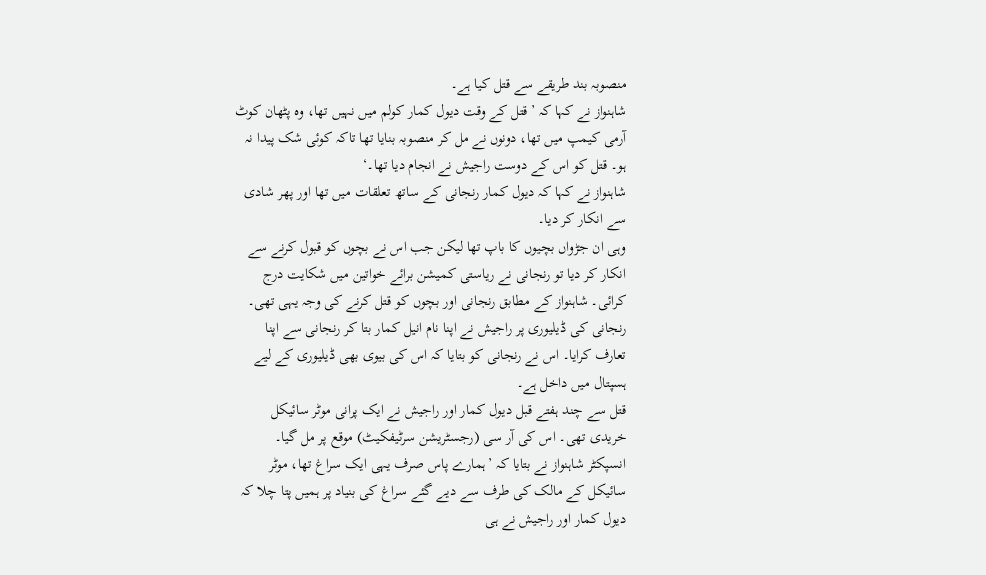منصوبہ بند طریقے سے قتل کیا ہے۔
شاہنواز نے کہا کہ ’قتل کے وقت دیول کمار کولم میں نہیں تھا، وہ پٹھان کوٹ آرمی کیمپ میں تھا، دونوں نے مل کر منصوبہ بنایا تھا تاکہ کوئی شک پیدا نہ ہو۔ قتل کو اس کے دوست راجیش نے انجام دیا تھا۔‘
شاہنواز نے کہا کہ دیول کمار رنجانی کے ساتھ تعلقات میں تھا اور پھر شادی سے انکار کر دیا۔
وہی ان جڑواں بچیوں کا باپ تھا لیکن جب اس نے بچوں کو قبول کرنے سے انکار کر دیا تو رنجانی نے ریاستی کمیشن برائے خواتین میں شکایت درج کرائی۔ شاہنواز کے مطابق رنجانی اور بچوں کو قتل کرنے کی وجہ یہی تھی۔
رنجانی کی ڈیلیوری پر راجیش نے اپنا نام انیل کمار بتا کر رنجانی سے اپنا تعارف کرایا۔ اس نے رنجانی کو بتایا کہ اس کی بیوی بھی ڈیلیوری کے لیے ہسپتال میں داخل ہے۔
قتل سے چند ہفتے قبل دیول کمار اور راجیش نے ایک پرانی موٹر سائیکل خریدی تھی۔ اس کی آر سی (رجسٹریشن سرٹیفکیٹ) موقع پر مل گیا۔
انسپکٹر شاہنواز نے بتایا کہ ’ہمارے پاس صرف یہی ایک سراغ تھا، موٹر سائیکل کے مالک کی طرف سے دیے گئے سراغ کی بنیاد پر ہمیں پتا چلا کہ دیول کمار اور راجیش نے ہی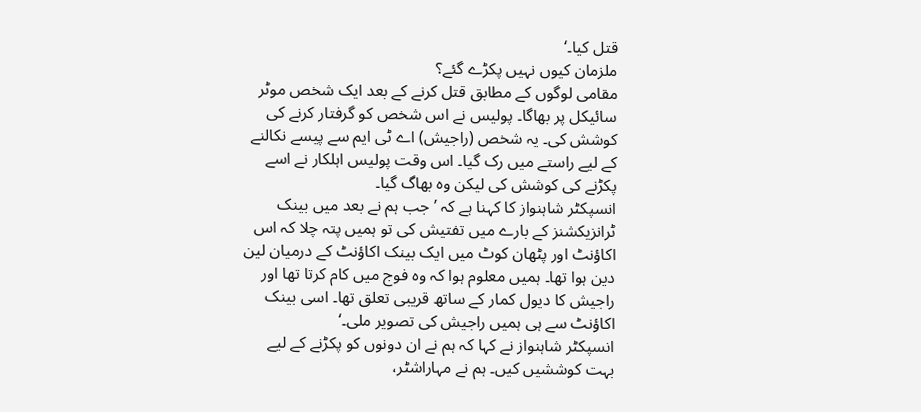قتل کیا۔‘
ملزمان کیوں نہیں پکڑے گئے؟
مقامی لوگوں کے مطابق قتل کرنے کے بعد ایک شخص موٹر سائیکل پر بھاگا۔ پولیس نے اس شخص کو گرفتار کرنے کی کوشش کی۔ یہ شخص (راجیش) اے ٹی ایم سے پیسے نکالنے کے لیے راستے میں رک گیا۔ اس وقت پولیس اہلکار نے اسے پکڑنے کی کوشش کی لیکن وہ بھاگ گیا۔
انسپکٹر شاہنواز کا کہنا ہے کہ ’جب ہم نے بعد میں بینک ٹرانزیکشنز کے بارے میں تفتیش کی تو ہمیں پتہ چلا کہ اس اکاؤنٹ اور پٹھان کوٹ میں ایک بینک اکاؤنٹ کے درمیان لین دین ہوا تھا۔ ہمیں معلوم ہوا کہ وہ فوج میں کام کرتا تھا اور راجیش کا دیول کمار کے ساتھ قریبی تعلق تھا۔ اسی بینک اکاؤنٹ سے ہی ہمیں راجیش کی تصویر ملی۔‘
انسپکٹر شاہنواز نے کہا کہ ہم نے ان دونوں کو پکڑنے کے لیے بہت کوششیں کیں۔ ہم نے مہاراشٹر،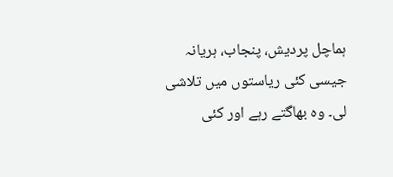ہماچل پردیش، پنجاب، ہریانہ جیسی کئی ریاستوں میں تلاشی لی۔ وہ بھاگتے رہے اور کئی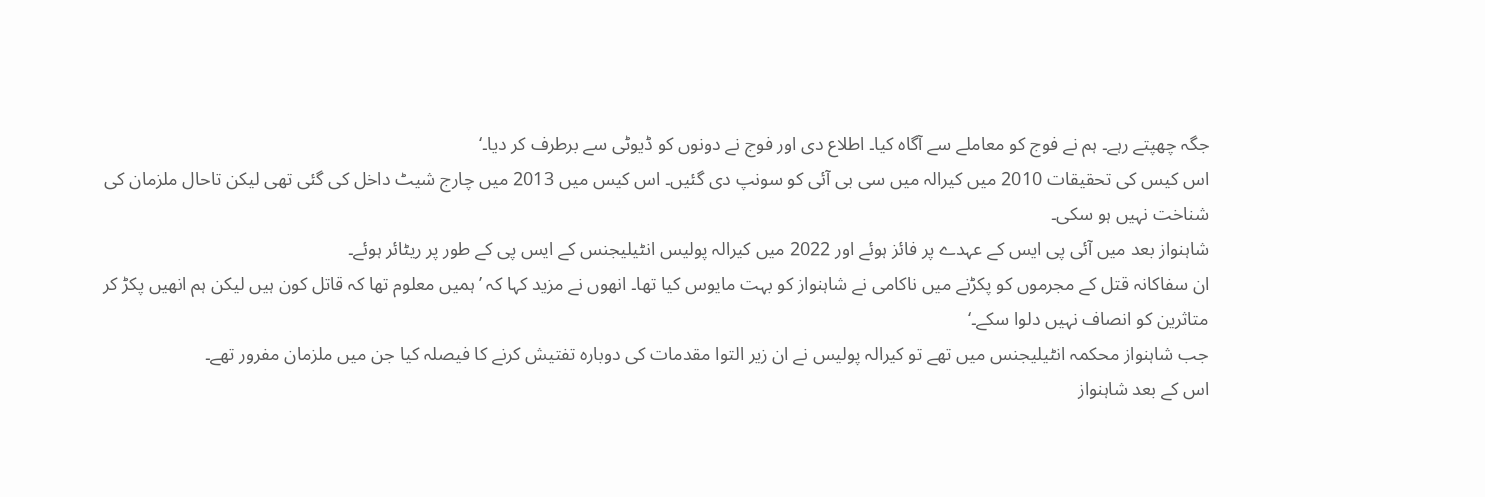جگہ چھپتے رہے۔ ہم نے فوج کو معاملے سے آگاہ کیا۔ اطلاع دی اور فوج نے دونوں کو ڈیوٹی سے برطرف کر دیا۔‘
اس کیس کی تحقیقات 2010 میں کیرالہ میں سی بی آئی کو سونپ دی گئیں۔ اس کیس میں 2013 میں چارج شیٹ داخل کی گئی تھی لیکن تاحال ملزمان کی شناخت نہیں ہو سکی۔
شاہنواز بعد میں آئی پی ایس کے عہدے پر فائز ہوئے اور 2022 میں کیرالہ پولیس انٹیلیجنس کے ایس پی کے طور پر ریٹائر ہوئے۔
ان سفاکانہ قتل کے مجرموں کو پکڑنے میں ناکامی نے شاہنواز کو بہت مایوس کیا تھا۔ انھوں نے مزید کہا کہ ’ہمیں معلوم تھا کہ قاتل کون ہیں لیکن ہم انھیں پکڑ کر متاثرین کو انصاف نہیں دلوا سکے۔‘
جب شاہنواز محکمہ انٹیلیجنس میں تھے تو کیرالہ پولیس نے ان زیر التوا مقدمات کی دوبارہ تفتیش کرنے کا فیصلہ کیا جن میں ملزمان مفرور تھے۔
اس کے بعد شاہنواز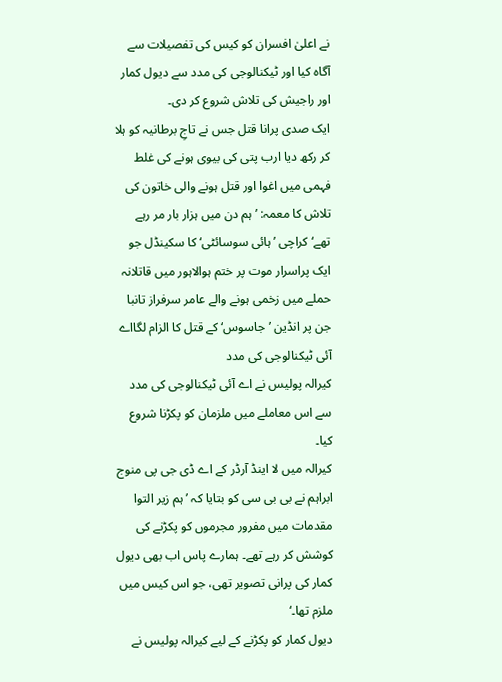نے اعلیٰ افسران کو کیس کی تفصیلات سے آگاہ کیا اور ٹیکنالوجی کی مدد سے دیول کمار اور راجیش کی تلاش شروع کر دی۔
ایک صدی پرانا قتل جس نے تاجِ برطانیہ کو ہلا کر رکھ دیا ارب پتی کی بیوی ہونے کی غلط فہمی میں اغوا اور قتل ہونے والی خاتون کی تلاش کا معمہ: ’ہم دن میں ہزار بار مر رہے تھے‘کراچی ’ہائی سوسائٹی‘ کا سکینڈل جو ایک پراسرار موت پر ختم ہوالاہور میں قاتلانہ حملے میں زخمی ہونے والے عامر سرفراز تانبا جن پر انڈین ’جاسوس‘ کے قتل کا الزام لگااے آئی ٹیکنالوجی کی مدد
کیرالہ پولیس نے اے آئی ٹیکنالوجی کی مدد سے اس معاملے میں ملزمان کو پکڑنا شروع کیا۔
کیرالہ میں لا اینڈ آرڈر کے اے ڈی جی پی منوج ابراہم نے بی بی سی کو بتایا کہ ’ہم زیر التوا مقدمات میں مفرور مجرموں کو پکڑنے کی کوشش کر رہے تھے۔ ہمارے پاس اب بھی دیول کمار کی پرانی تصویر تھی، جو اس کیس میں ملزم تھا۔‘
دیول کمار کو پکڑنے کے لیے کیرالہ پولیس نے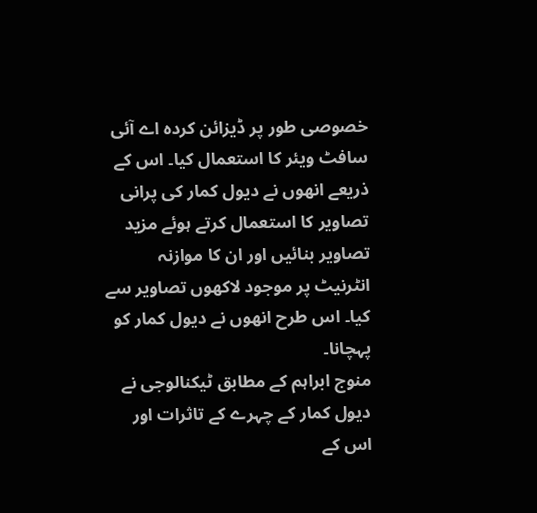خصوصی طور پر ڈیزائن کردہ اے آئی سافٹ ویئر کا استعمال کیا۔ اس کے ذریعے انھوں نے دیول کمار کی پرانی تصاویر کا استعمال کرتے ہوئے مزید تصاویر بنائیں اور ان کا موازنہ انٹرنیٹ پر موجود لاکھوں تصاویر سے کیا۔ اس طرح انھوں نے دیول کمار کو پہچانا۔
منوج ابراہم کے مطابق ٹیکنالوجی نے دیول کمار کے چہرے کے تاثرات اور اس کے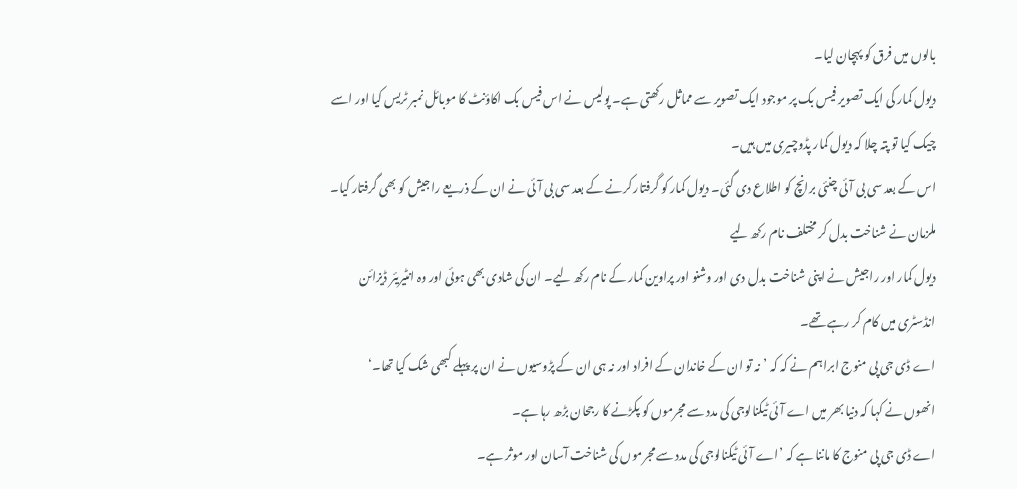بالوں میں فرق کو پہچان لیا۔
دیول کمار کی ایک تصویر فیس بک پر موجود ایک تصویر سے مماثل رکھتی ہے۔ پولیس نے اس فیس بک اکاؤنٹ کا موبائل نمبر ٹریس کیا اور اسے چیک کیا تو پتہ چلا کہ دیول کمار پڈوچیری میں ہیں۔
اس کے بعد سی بی آئی چنئی برانچ کو اطلاع دی گئی۔ دیول کمار کو گرفتار کرنے کے بعد سی بی آئی نے ان کے ذریعے راجیش کو بھی گرفتار کیا۔
ملزمان نے شناخت بدل کر مختلف نام رکھ لیے
دیول کمار اور راجیش نے اپنی شناخت بدل دی اور وشنو اور پراوین کمار کے نام رکھ لیے۔ ان کی شادی بھی ہوئی اور وہ انٹیریئر ڈیزائن انڈسٹری میں کام کر رہے تھے۔
اے ڈی جی پی منوج ابراہم نے کہ کہ ’نہ تو ان کے خاندان کے افراد اور نہ ہی ان کے پڑوسیوں نے ان پر پہلے کبھی شک کیا تھا۔‘
انھوں نے کہا کہ دنیا بھر میں اے آئی ٹیکنالوجی کی مدد سے مجرموں کو پکڑنے کا رجحان بڑھ رہا ہے۔
اے ڈی جی پی منوج کا ماننا ہے کہ ’اے آئی ٹیکنالوجی کی مدد سے مجرموں کی شناخت آسان اور موثر ہے۔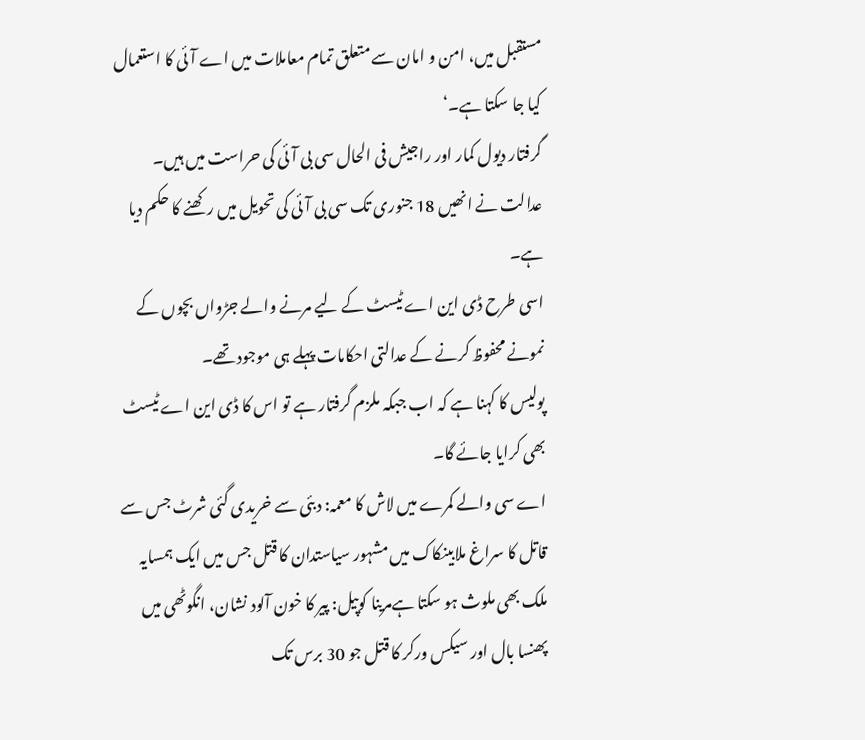مستقبل میں، امن و امان سے متعلق تمام معاملات میں اے آئی کا استعمال کیا جا سکتا ہے۔‘
گرفتار دیول کمار اور راجیش فی الحال سی بی آئی کی حراست میں ہیں۔ عدالت نے انھیں 18 جنوری تک سی بی آئی کی تحویل میں رکھنے کا حکم دیا ہے۔
اسی طرح ڈی این اے ٹیسٹ کے لیے مرنے والے جڑواں بچوں کے نمونے محفوظ کرنے کے عدالتی احکامات پہلے ہی موجود تھے۔
پولیس کا کہنا ہے کہ اب جبکہ ملزم گرفتار ہے تو اس کا ڈی این اے ٹیسٹ بھی کرایا جائے گا۔
اے سی والے کمرے میں لاش کا معمہ: دبئی سے خریدی گئی شرٹ جس سے قاتل کا سراغ ملابینکاک میں مشہور سیاستدان کا قتل جس میں ایک ہمسایہ ملک بھی ملوث ہو سکتا ہےمرینا کوپیل: پیر کا خون آلود نشان، انگوٹھی میں پھنسا بال اور سیکس ورکر کا قتل جو 30 برس تک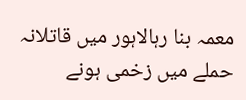معمہ بنا رہالاہور میں قاتلانہ حملے میں زخمی ہونے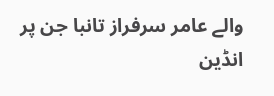والے عامر سرفراز تانبا جن پر انڈین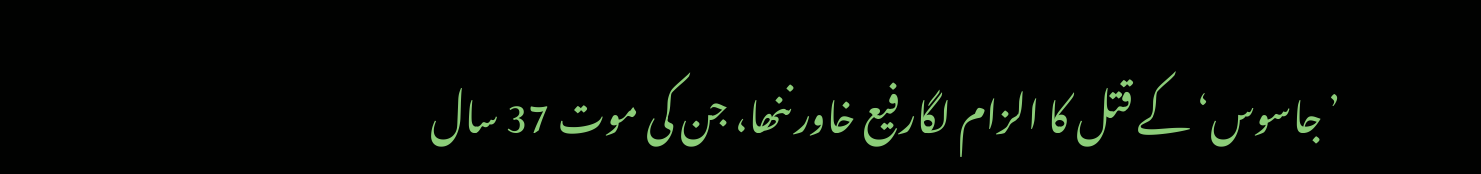’جاسوس‘ کے قتل کا الزام لگارفیع خاور ننھا، جن کی موت 37 سال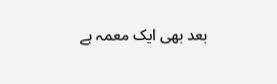بعد بھی ایک معمہ ہے